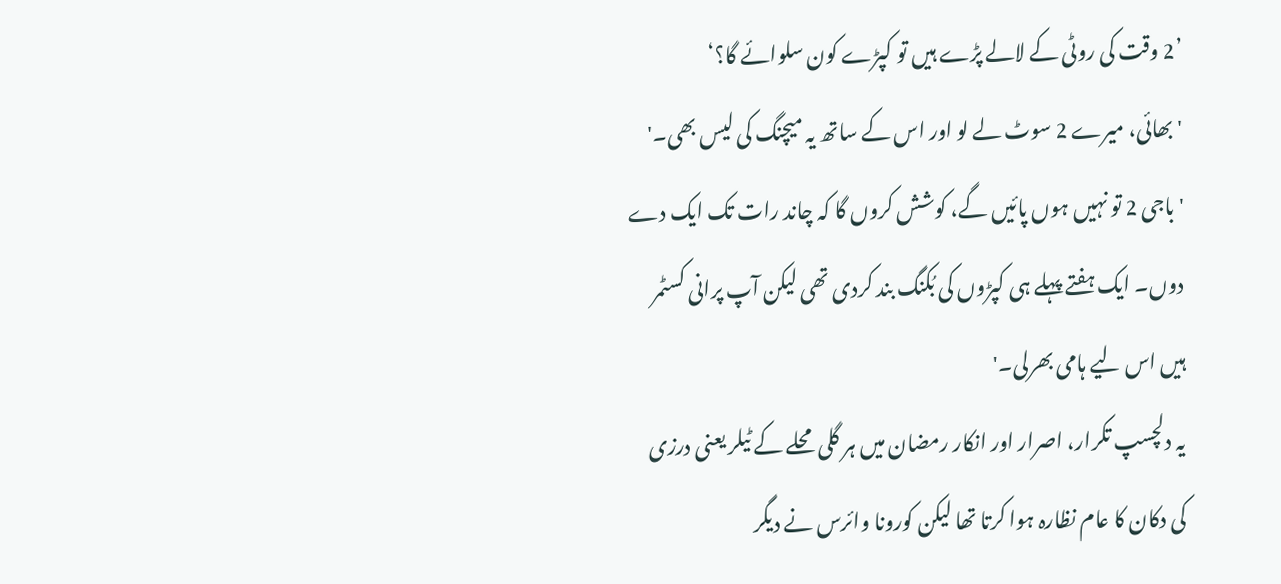’2 وقت کی روٹی کے لالے پڑے ہیں تو کپڑے کون سلوائے گا؟‘
'بھائی، میرے 2 سوٹ لے لو اور اس کے ساتھ یہ میچنگ کی لیس بھی۔'
'باجی 2 تو نہیں ہوں پائیں گے، کوشش کروں گا کہ چاند رات تک ایک دے دوں۔ ایک ہفتے پہلے ہی کپڑوں کی بُکنگ بند کردی تھی لیکن آپ پرانی کسٹمر ہیں اس لیے ہامی بھرلی۔'
یہ دلچسپ تکرار، اصرار اور انکار رمضان میں ہر گلی محلے کے ٹیلر یعنی درزی کی دکان کا عام نظارہ ہوا کرتا تھا لیکن کورونا وائرس نے دیگر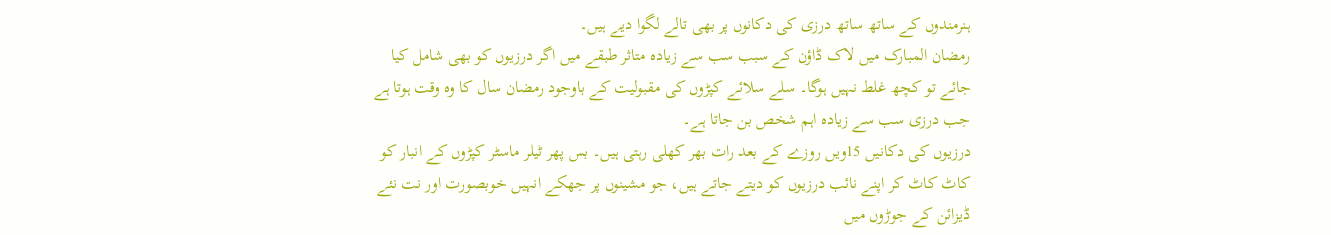ہنرمندوں کے ساتھ ساتھ درزی کی دکانوں پر بھی تالے لگوا دیے ہیں۔
رمضان المبارک میں لاک ڈاؤن کے سبب سب سے زیادہ متاثر طبقے میں اگر درزیوں کو بھی شامل کیا جائے تو کچھ غلط نہیں ہوگا۔ سلے سلائے کپڑوں کی مقبولیت کے باوجود رمضان سال کا وہ وقت ہوتا ہے جب درزی سب سے زیادہ اہم شخص بن جاتا ہے۔
درزیوں کی دکانیں 15ویں روزے کے بعد رات بھر کھلی رہتی ہیں۔ بس پھر ٹیلر ماسٹر کپڑوں کے انبار کو کاٹ کاٹ کر اپنے نائب درزیوں کو دیتے جاتے ہیں، جو مشینوں پر جھکے انہیں خوبصورت اور نت نئے ڈیزائن کے جوڑوں میں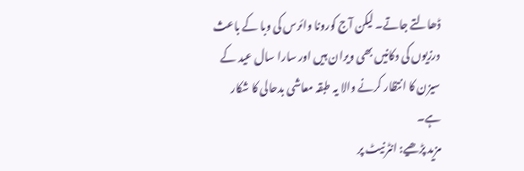ڈھالتے جاتے۔ لیکن آج کورونا وائرس کی وبا کے باعث درزیوں کی دکانیں بھی ویران ہیں اور سارا سال عید کے سیزن کا انتظار کرنے والا یہ طبقہ معاشی بدحالی کا شکار ہے۔
مزید پڑھیے: انٹرنیٹ پر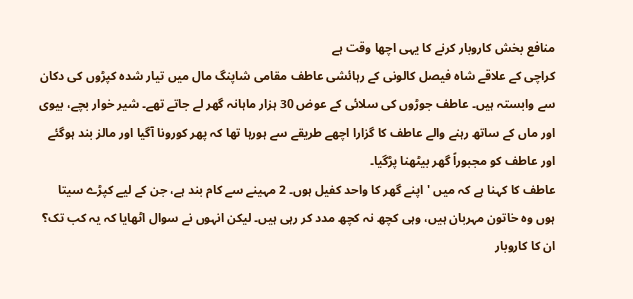منافع بخش کاروبار کرنے کا یہی اچھا وقت ہے
کراچی کے علاقے شاہ فیصل کالونی کے رہائشی عاطف مقامی شاپنگ مال میں تیار شدہ کپڑوں کی دکان سے وابستہ ہیں۔ عاطف جوڑوں کی سلائی کے عوض 30 ہزار ماہانہ گھر لے جاتے تھے۔ شیر خوار بچے، بیوی اور ماں کے ساتھ رہنے والے عاطف کا گزارا اچھے طریقے سے ہورہا تھا کہ پھر کورونا آگیا اور مالز بند ہوگئے اور عاطف کو مجبوراً گھر بیٹھنا پڑگیا۔
عاطف کا کہنا ہے کہ میں 'اپنے گھر کا واحد کفیل ہوں۔ 2 مہینے سے کام بند ہے، جن کے لیے کپڑے سیتا ہوں وہ خاتون مہربان ہیں، وہی کچھ نہ کچھ مدد کر رہی ہیں۔ لیکن انہوں نے سوال اٹھایا کہ یہ کب تک؟ ان کا کاروبار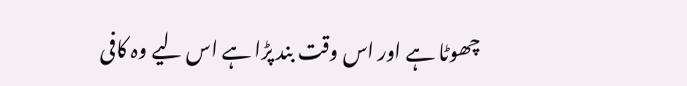چھوٹا ہے اور اس وقت بند پڑا ہے اس لیے وہ کافی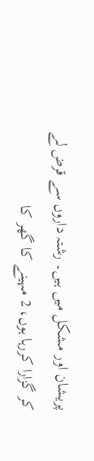پریشان اور مشکل میں ہیں۔ رشتہ داروں سے قرض لے کر گزارا کررہا ہوں، 2 مہینے کا گھر کا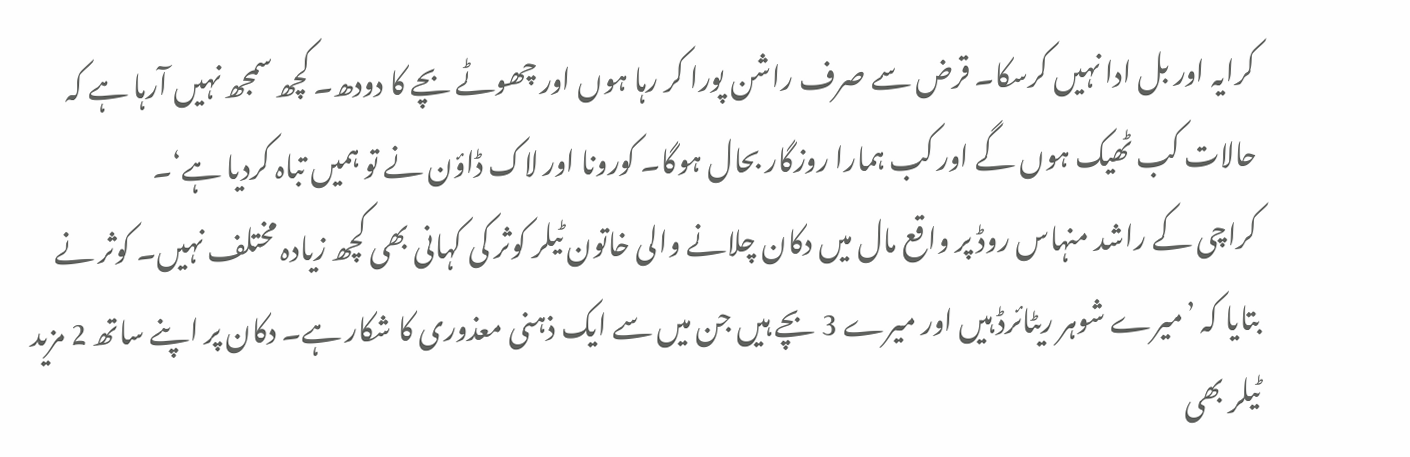کرایہ اور بل ادا نہیں کرسکا۔ قرض سے صرف راشن پورا کر رہا ہوں اور چھوٹے بچے کا دودھ۔ کچھ سمجھ نہیں آرہا ہے کہ حالات کب ٹھیک ہوں گے اور کب ہمارا روزگار بحال ہوگا۔ کورونا اور لاک ڈاؤن نے تو ہمیں تباہ کردیا ہے‘۔
کراچی کے راشد منہاس روڈ پر واقع مال میں دکان چلانے والی خاتون ٹیلر کوثر کی کہانی بھی کچھ زیادہ مختلف نہیں۔ کوثر نے بتایا کہ ’میرے شوہر ریٹائرڈ ہیں اور میرے 3 بچے ہیں جن میں سے ایک ذہنی معذوری کا شکار ہے۔ دکان پر اپنے ساتھ 2 مزید ٹیلر بھی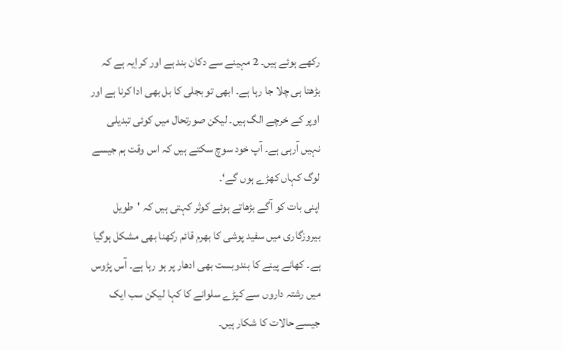رکھے ہوئے ہیں۔ 2 مہینے سے دکان بند ہے اور کراِیہ ہے کہ بڑھتا ہی چلا جا رہا ہے۔ ابھی تو بجلی کا بل بھی ادا کرنا ہے اور اوپر کے خرچے الگ ہیں۔ لیکن صورتحال میں کوئی تبدیلی نہیں آرہی ہے۔ آپ خود سوچ سکتے ہیں کہ اس وقت ہم جیسے لوگ کہاں کھڑے ہوں گے‘۔
اپنی بات کو آگے بڑھاتے ہوئے کوثر کہتی ہیں کہ 'طویل بیروزگاری میں سفید پوشی کا بھرم قائم رکھنا بھی مشکل ہوگیا ہے۔ کھانے پینے کا بندوبست بھی ادھار پر ہو رہا ہے۔ آس پڑوس میں رشتہ داروں سے کپڑے سلوانے کا کہا لیکن سب ایک جیسے حالات کا شکار ہیں۔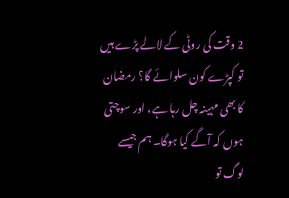2 وقت کی روٹی کے لالے پڑے ہیں تو کپڑے کون سلوائے گا؟ رمضان کا بھی مہینہ چل رہا ہے، اور سوچتی ہوں کہ آگے کیا ہوگا۔ ہم جیسے لوگ تو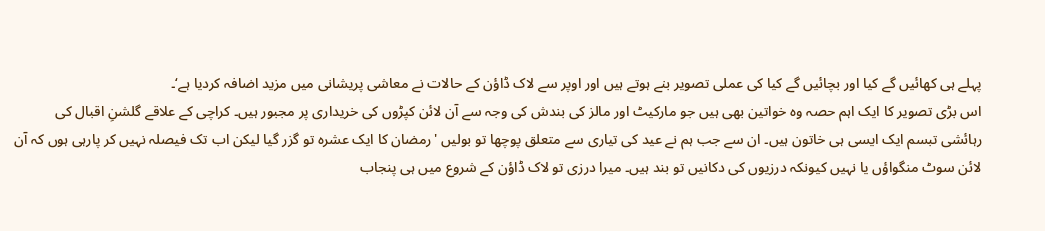پہلے ہی کھائیں گے کیا اور بچائیں گے کیا کی عملی تصویر بنے ہوتے ہیں اور اوپر سے لاک ڈاؤن کے حالات نے معاشی پریشانی میں مزید اضافہ کردیا ہے‘۔
اس بڑی تصویر کا ایک اہم حصہ وہ خواتین بھی ہیں جو مارکیٹ اور مالز کی بندش کی وجہ سے آن لائن کپڑوں کی خریداری پر مجبور ہیں۔ کراچی کے علاقے گلشنِ اقبال کی رہائشی تبسم ایک ایسی ہی خاتون ہیں۔ ان سے جب ہم نے عید کی تیاری سے متعلق پوچھا تو بولیں 'رمضان کا ایک عشرہ تو گزر گیا لیکن اب تک فیصلہ نہیں کر پارہی ہوں کہ آن لائن سوٹ منگواؤں یا نہیں کیونکہ درزیوں کی دکانیں تو بند ہیں۔ میرا درزی تو لاک ڈاؤن کے شروع میں ہی پنجاب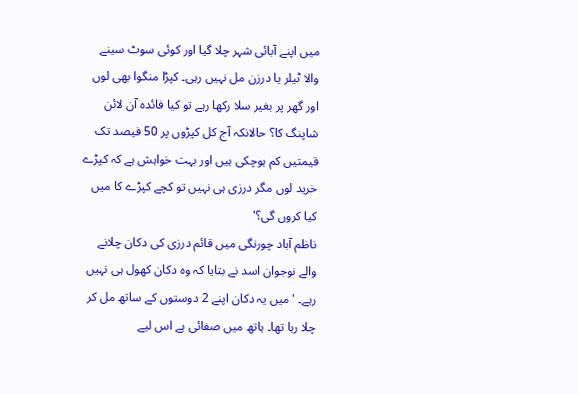میں اپنے آبائی شہر چلا گیا اور کوئی سوٹ سینے والا ٹیلر یا درزن مل نہیں رہی۔ کپڑا منگوا بھی لوں اور گھر پر بغیر سلا رکھا رہے تو کیا فائدہ آن لائن شاپنگ کا؟ حالانکہ آج کل کپڑوں پر 50 فیصد تک قیمتیں کم ہوچکی ہیں اور بہت خواہش ہے کہ کپڑے خرید لوں مگر درزی ہی نہیں تو کچے کپڑے کا میں کیا کروں گی؟'
ناظم آباد چورنگی میں قائم درزی کی دکان چلانے والے نوجوان اسد نے بتایا کہ وہ دکان کھول ہی نہیں رہے۔ 'میں یہ دکان اپنے 2 دوستوں کے ساتھ مل کر چلا رہا تھا۔ ہاتھ میں صفائی ہے اس لیے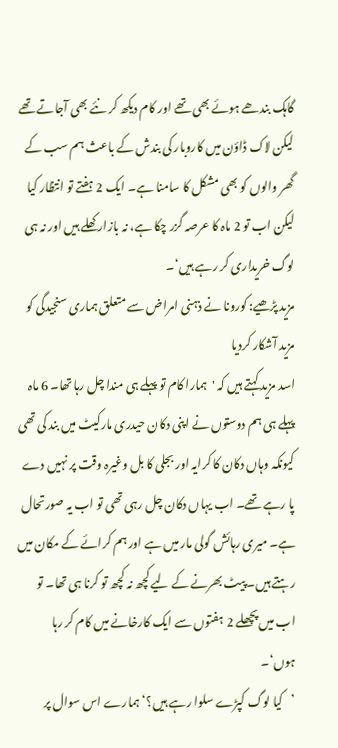گاہک بندھے ہوئے بھی تھے اور کام دیکھ کر نئے بھی آجاتے تھے لیکن لاک ڈاؤن میں کاروبار کی بندش کے باعث ہم سب کے گھر والوں کو بھی مشکل کا سامنا ہے۔ ایک 2 ہفتے تو انتظار کیا لیکن اب تو 2 ماہ کا عرصہ گزر چکا ہے، نہ بازار کھلے ہیں اور نہ ہی لوگ خریداری کر رہے ہیں‘۔
مزید پڑھیے: کورونا نے ذہنی امراض سے متعلق ہماری سنجیدگی کو مزید آشکار کردیا
اسد مزید کہتے ہیں کہ 'ہمارا کام تو پہلے ہی مندا چل رہا تھا۔ 6 ماہ پہلے ہی ہم دوستوں نے اپنی دکان حیدری مارکیٹ میں بند کی تھی کیونکہ وہاں دکان کا کرایہ اور بجلی کا بل وغیرہ وقت پر نہیں دے پا رہے تھے۔ اب یہاں دکان چل رہی تھی تو اب یہ صورتحال ہے۔ میری رہائش گولی مار میں ہے اور ہم کرائے کے مکان میں رہتے ہیں۔ پیٹ بھرنے کے لیے کچھ نہ کچھ تو کرنا ہی تھا۔ تو اب میں پچھلے 2 ہفتوں سے ایک کارخانے میں کام کر رہا ہوں‘۔
’کیا لوگ کپڑے سلوا رہے ہیں؟‘ ہمارے اس سوال پر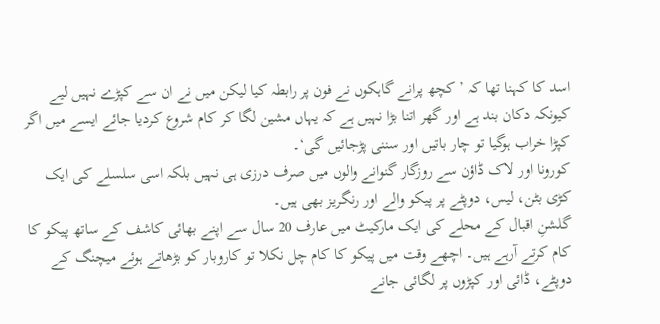اسد کا کہنا تھا کہ ’کچھ پرانے گاہکوں نے فون پر رابطہ کیا لیکن میں نے ان سے کپڑے نہیں لیے کیونکہ دکان بند ہے اور گھر اتنا بڑا نہیں ہے کہ یہاں مشین لگا کر کام شروع کردیا جائے ایسے میں اگر کپڑا خراب ہوگیا تو چار باتیں اور سننی پڑجائیں گی‘۔
کورونا اور لاک ڈاؤن سے روزگار گنوانے والوں میں صرف درزی ہی نہیں بلکہ اسی سلسلے کی ایک کڑی بٹن، لیس، دوپٹے پر پیکو والے اور رنگریز بھی ہیں۔
گلشنِ اقبال کے محلے کی ایک مارکیٹ میں عارف 20 سال سے اپنے بھائی کاشف کے ساتھ پیکو کا کام کرتے آرہے ہیں۔ اچھے وقت میں پیکو کا کام چل نکلا تو کاروبار کو بڑھاتے ہوئے میچنگ کے دوپٹے، ڈائی اور کپڑوں پر لگائی جانے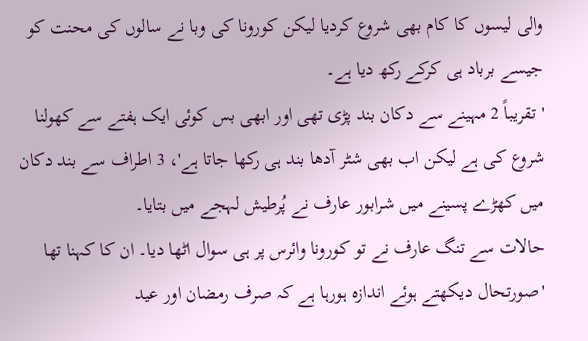والی لیسوں کا کام بھی شروع کردیا لیکن کورونا کی وبا نے سالوں کی محنت کو جیسے برباد ہی کرکے رکھ دیا ہے۔
'تقریباً 2 مہینے سے دکان بند پڑی تھی اور ابھی بس کوئی ایک ہفتے سے کھولنا شروع کی ہے لیکن اب بھی شٹر آدھا بند ہی رکھا جاتا ہے'، 3 اطراف سے بند دکان میں کھڑے پسینے میں شرابور عارف نے پُرطیش لہجے میں بتایا۔
حالات سے تنگ عارف نے تو کورونا وائرس پر ہی سوال اٹھا دیا۔ ان کا کہنا تھا 'صورتحال دیکھتے ہوئے اندازہ ہورہا ہے کہ صرف رمضان اور عید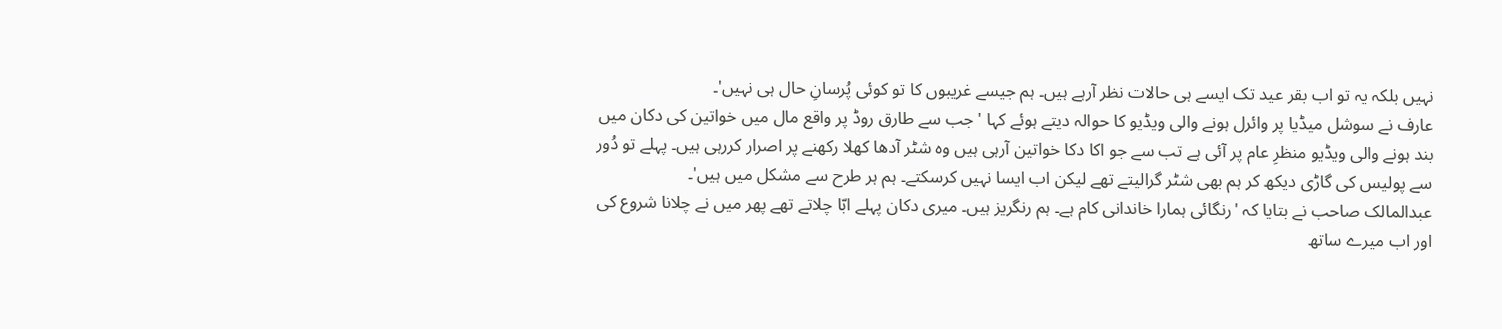نہیں بلکہ یہ تو اب بقر عید تک ایسے ہی حالات نظر آرہے ہیں۔ ہم جیسے غریبوں کا تو کوئی پُرسانِ حال ہی نہیں'۔
عارف نے سوشل میڈیا پر وائرل ہونے والی ویڈیو کا حوالہ دیتے ہوئے کہا 'جب سے طارق روڈ پر واقع مال میں خواتین کی دکان میں بند ہونے والی ویڈیو منظرِ عام پر آئی ہے تب سے جو اکا دکا خواتین آرہی ہیں وہ شٹر آدھا کھلا رکھنے پر اصرار کررہی ہیں۔ پہلے تو دُور سے پولیس کی گاڑی دیکھ کر ہم بھی شٹر گرالیتے تھے لیکن اب ایسا نہیں کرسکتے۔ ہم ہر طرح سے مشکل میں ہیں'۔
عبدالمالک صاحب نے بتایا کہ 'رنگائی ہمارا خاندانی کام ہے۔ ہم رنگریز ہیں۔ میری دکان پہلے ابّا چلاتے تھے پھر میں نے چلانا شروع کی اور اب میرے ساتھ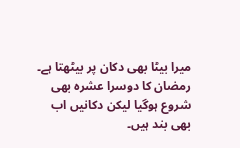میرا بیٹا بھی دکان پر بیٹھتا ہے۔ رمضان کا دوسرا عشرہ بھی شروع ہوگیا لیکن دکانیں اب بھی بند ہیں۔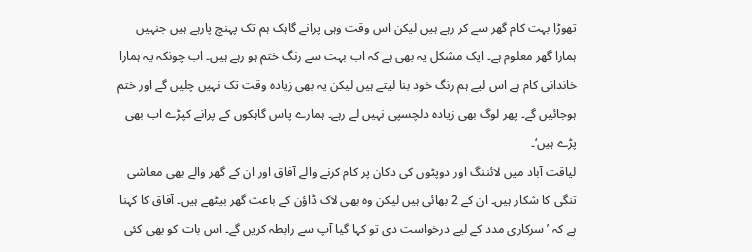تھوڑا بہت کام گھر سے کر رہے ہیں لیکن اس وقت وہی پرانے گاہک ہم تک پہنچ پارہے ہیں جنہیں ہمارا گھر معلوم ہے۔ ایک مشکل یہ بھی ہے کہ اب بہت سے رنگ ختم ہو رہے ہیں۔ اب چونکہ یہ ہمارا خاندانی کام ہے اس لیے ہم رنگ خود بنا لیتے ہیں لیکن یہ بھی زیادہ وقت تک نہیں چلیں گے اور ختم ہوجائیں گے۔ پھر لوگ بھی زیادہ دلچسپی نہیں لے رہے۔ ہمارے پاس گاہکوں کے پرانے کپڑے اب بھی پڑے ہیں‘۔
لیاقت آباد میں لائننگ اور دوپٹوں کی دکان پر کام کرنے والے آفاق اور ان کے گھر والے بھی معاشی تنگی کا شکار ہیں۔ ان کے 2 بھائی ہیں لیکن وہ بھی لاک ڈاؤن کے باعث گھر بیٹھے ہیں۔ آفاق کا کہنا ہے کہ ’سرکاری مدد کے لیے درخواست دی تو کہا گیا آپ سے رابطہ کریں گے۔ اس بات کو بھی کئی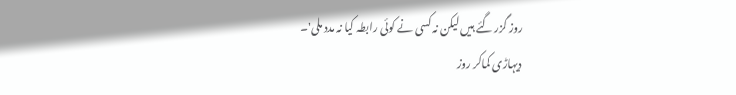روز گزر گئے ہیں لیکن نہ کسی نے کوئی رابطہ کیا نہ مدد ملی'۔
دیہاڑی کماکر روز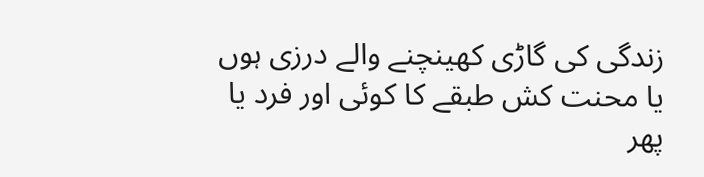زندگی کی گاڑی کھینچنے والے درزی ہوں یا محنت کش طبقے کا کوئی اور فرد یا پھر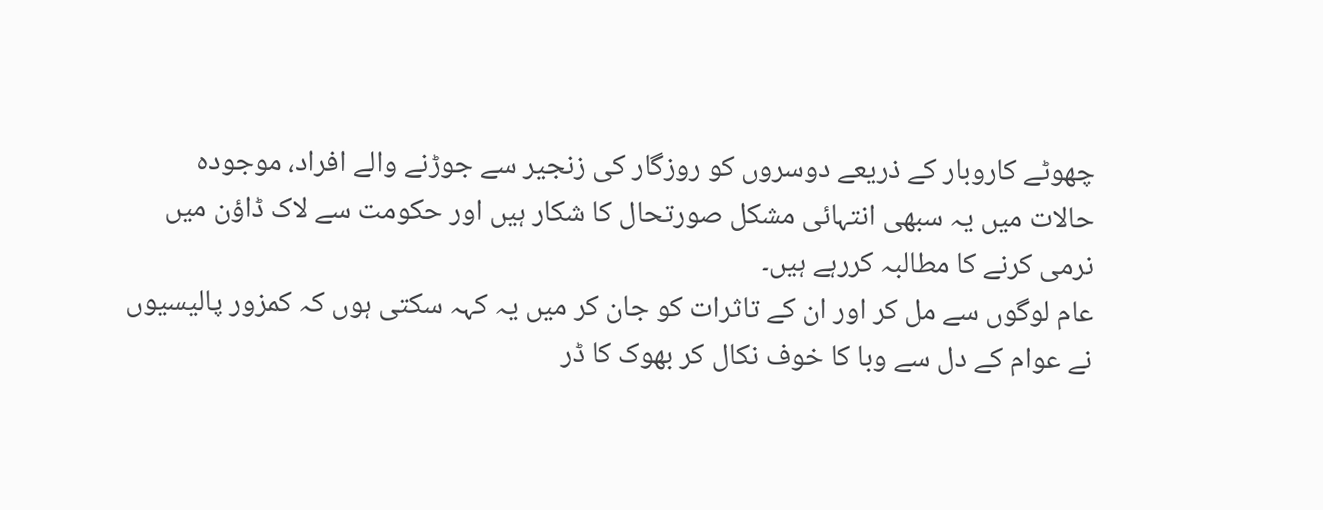چھوٹے کاروبار کے ذریعے دوسروں کو روزگار کی زنجیر سے جوڑنے والے افراد، موجودہ حالات میں یہ سبھی انتہائی مشکل صورتحال کا شکار ہیں اور حکومت سے لاک ڈاؤن میں نرمی کرنے کا مطالبہ کررہے ہیں۔
عام لوگوں سے مل کر اور ان کے تاثرات کو جان کر میں یہ کہہ سکتی ہوں کہ کمزور پالیسیوں نے عوام کے دل سے وبا کا خوف نکال کر بھوک کا ڈر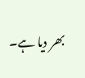بھر دیا ہے۔